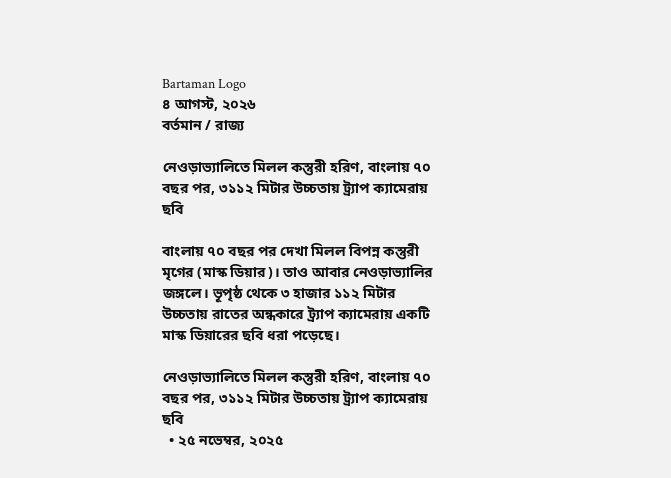Bartaman Logo
৪ আগস্ট, ২০২৬
বর্তমান / রাজ্য

নেওড়াভ্যালিতে মিলল কস্তুরী হরিণ, বাংলায় ৭০ বছর পর, ৩১১২ মিটার উচ্চতায় ট্র্যাপ ক্যামেরায় ছবি

বাংলায় ৭০ বছর পর দেখা মিলল বিপন্ন কস্তুরী মৃগের (মাস্ক ডিয়ার)। তাও আবার নেওড়াভ্যালির জঙ্গলে। ভূপৃষ্ঠ থেকে ৩ হাজার ১১২ মিটার উচ্চতায় রাতের অন্ধকারে ট্র্যাপ ক্যামেরায় একটি মাস্ক ডিয়ারের ছবি ধরা পড়েছে।

নেওড়াভ্যালিতে মিলল কস্তুরী হরিণ, বাংলায় ৭০ বছর পর, ৩১১২ মিটার উচ্চতায় ট্র্যাপ ক্যামেরায় ছবি
  • ২৫ নভেম্বর, ২০২৫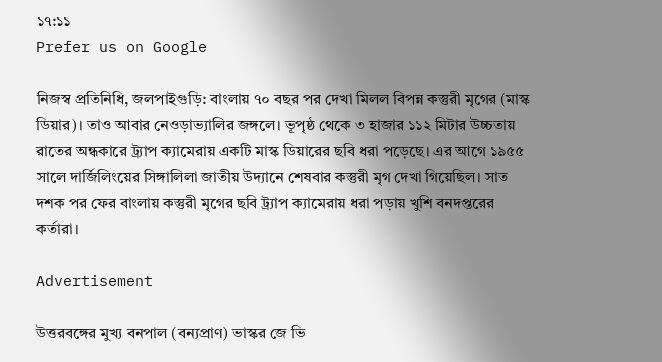১৭:১১
Prefer us on Google

নিজস্ব প্রতিনিধি, জলপাইগুড়ি: বাংলায় ৭০ বছর পর দেখা মিলল বিপন্ন কস্তুরী মৃগের (মাস্ক ডিয়ার)। তাও আবার নেওড়াভ্যালির জঙ্গলে। ভূপৃষ্ঠ থেকে ৩ হাজার ১১২ মিটার উচ্চতায় রাতের অন্ধকারে ট্র্যাপ ক্যামেরায় একটি মাস্ক ডিয়ারের ছবি ধরা পড়েছে। এর আগে ১৯৫৫ সালে দার্জিলিংয়ের সিঙ্গালিলা জাতীয় উদ্যানে শেষবার কস্তুরী মৃগ দেখা গিয়েছিল। সাত দশক পর ফের বাংলায় কস্তুরী মৃগের ছবি ট্র্যাপ ক্যামেরায় ধরা পড়ায় খুশি বনদপ্তরের কর্তারা।

Advertisement

উত্তরবঙ্গের মুখ্য বনপাল (বন্যপ্রাণ) ভাস্কর জে ভি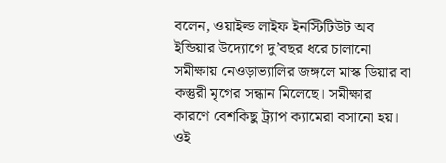বলেন, ওয়াইল্ড লাইফ ইনস্টিটিউট অব ইন্ডিয়ার উদ্যোগে দু’বছর ধরে চালানো সমীক্ষায় নেওড়াভ্যালির জঙ্গলে মাস্ক ডিয়ার বা কস্তুরী মৃগের সন্ধান মিলেছে। সমীক্ষার কারণে বেশকিছু ট্র্যাপ ক্যামেরা বসানো হয়। ওই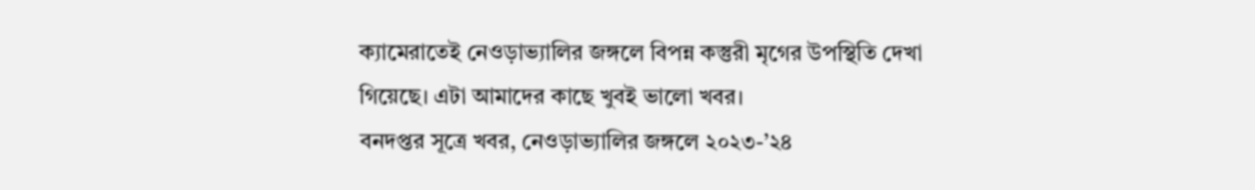ক্যামেরাতেই নেওড়াভ্যালির জঙ্গলে বিপন্ন কস্তুরী মৃগের উপস্থিতি দেখা গিয়েছে। এটা আমাদের কাছে খুবই ভালো খবর।
বনদপ্তর সূত্রে খবর, নেওড়াভ্যালির জঙ্গলে ২০২৩-’২৪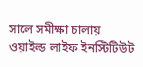সালে সমীক্ষা চালায় ওয়াইল্ড লাইফ ইনস্টিটিউট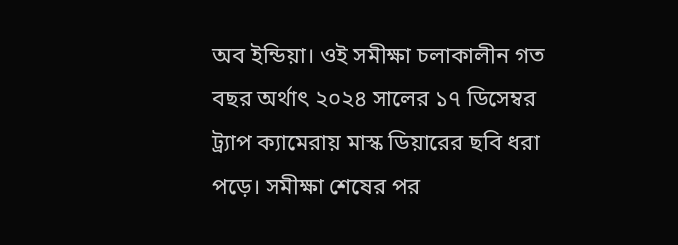অব ইন্ডিয়া। ওই সমীক্ষা চলাকালীন গত বছর অর্থাৎ ২০২৪ সালের ১৭ ডিসেম্বর ট্র্যাপ ক্যামেরায় মাস্ক ডিয়ারের ছবি ধরা পড়ে। সমীক্ষা শেষের পর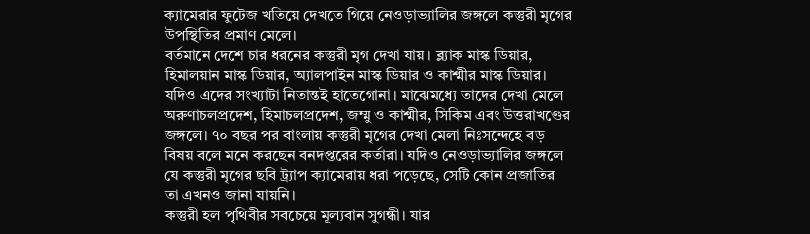ক্যামেরার ফুটেজ খতিয়ে দেখতে গিয়ে নেওড়াভ্যালির জঙ্গলে কস্তুরী মৃগের উপস্থিতির প্রমাণ মেলে।
বর্তমানে দেশে চার ধরনের কস্তুরী মৃগ দেখা যায়। ব্ল্যাক মাস্ক ডিয়ার, হিমালয়ান মাস্ক ডিয়ার, অ্যালপাইন মাস্ক ডিয়ার ও কাশ্মীর মাস্ক ডিয়ার। যদিও এদের সংখ্যাটা নিতান্তই হাতেগোনা। মাঝেমধ্যে তাদের দেখা মেলে অরুণাচলপ্রদেশ, হিমাচলপ্রদেশ, জম্মু ও কাশ্মীর, সিকিম এবং উত্তরাখণ্ডের জঙ্গলে। ৭০ বছর পর বাংলায় কস্তুরী মৃগের দেখা মেলা নিঃসন্দেহে বড় বিষয় বলে মনে করছেন বনদপ্তরের কর্তারা। যদিও নেওড়াভ্যালির জঙ্গলে যে কস্তুরী মৃগের ছবি ট্র্যাপ ক্যামেরায় ধরা পড়েছে, সেটি কোন প্রজাতির তা এখনও জানা যায়নি।
কস্তুরী হল পৃথিবীর সবচেয়ে মূল্যবান সুগন্ধী। যার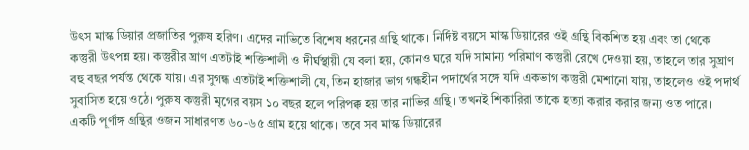উৎস মাস্ক ডিয়ার প্রজাতির পুরুষ হরিণ। এদের নাভিতে বিশেষ ধরনের গ্রন্থি থাকে। নির্দিষ্ট বয়সে মাস্ক ডিয়ারের ওই গ্রন্থি বিকশিত হয় এবং তা থেকে কস্তুরী উৎপন্ন হয়। কস্তুরীর ঘ্রাণ এতটাই শক্তিশালী ও দীর্ঘস্থায়ী যে বলা হয়, কোনও ঘরে যদি সামান্য পরিমাণ কস্তুরী রেখে দেওয়া হয়, তাহলে তার সুঘ্রাণ বহু বছর পর্যন্ত থেকে যায়। এর সুগন্ধ এতটাই শক্তিশালী যে, তিন হাজার ভাগ গন্ধহীন পদার্থের সঙ্গে যদি একভাগ কস্তুরী মেশানো যায়, তাহলেও ওই পদার্থ সুবাসিত হয়ে ওঠে। পুরুষ কস্তুরী মৃগের বয়স ১০ বছর হলে পরিপক্ক হয় তার নাভির গ্রন্থি। তখনই শিকারিরা তাকে হত্যা করার করার জন্য ওত পারে। একটি পূর্ণাঙ্গ গ্রন্থির ওজন সাধারণত ৬০-৬৫ গ্রাম হয়ে থাকে। তবে সব মাস্ক ডিয়ারের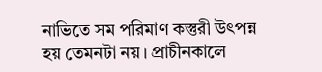নাভিতে সম পরিমাণ কস্তুরী উৎপন্ন হয় তেমনটা নয়। প্রাচীনকালে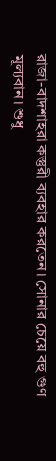রাজা-বাদশাহরা কস্তুরী ব্যবহার করতেন। সোনার চেয়ে বহু গুণ মূল্যবান। শুধু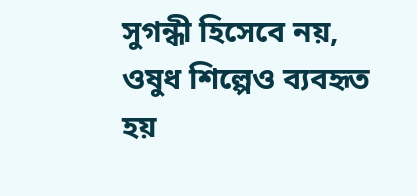সুগন্ধী হিসেবে নয়, ওষুধ শিল্পেও ব্যবহৃত হয়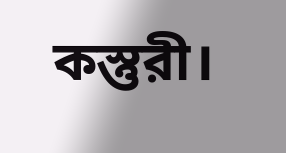কস্তুরী।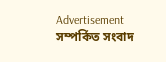Advertisement
সম্পর্কিত সংবাদ